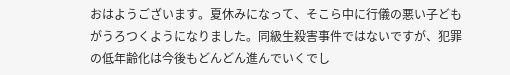おはようございます。夏休みになって、そこら中に行儀の悪い子どもがうろつくようになりました。同級生殺害事件ではないですが、犯罪の低年齢化は今後もどんどん進んでいくでし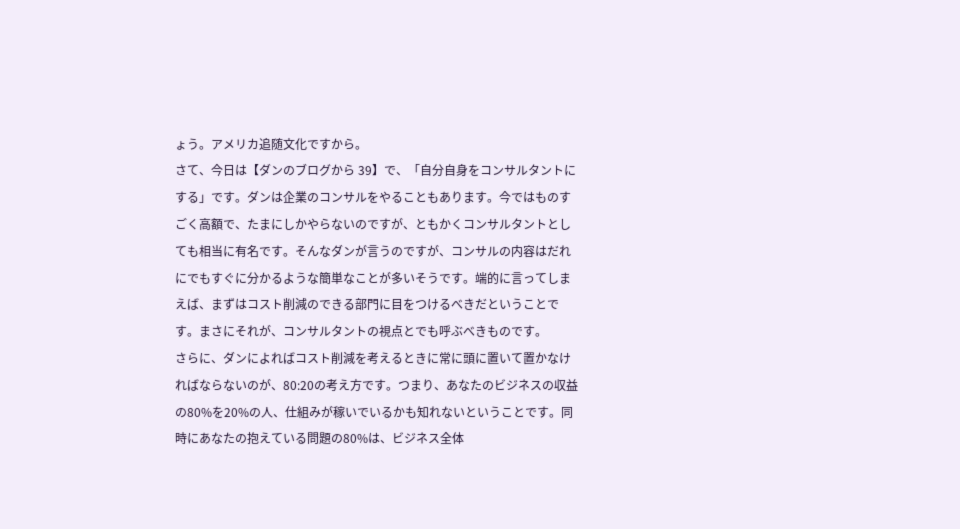ょう。アメリカ追随文化ですから。
さて、今日は【ダンのブログから 39】で、「自分自身をコンサルタントにする」です。ダンは企業のコンサルをやることもあります。今ではものすごく高額で、たまにしかやらないのですが、ともかくコンサルタントとしても相当に有名です。そんなダンが言うのですが、コンサルの内容はだれにでもすぐに分かるような簡単なことが多いそうです。端的に言ってしまえば、まずはコスト削減のできる部門に目をつけるべきだということです。まさにそれが、コンサルタントの視点とでも呼ぶべきものです。
さらに、ダンによればコスト削減を考えるときに常に頭に置いて置かなければならないのが、80:20の考え方です。つまり、あなたのビジネスの収益の80%を20%の人、仕組みが稼いでいるかも知れないということです。同時にあなたの抱えている問題の80%は、ビジネス全体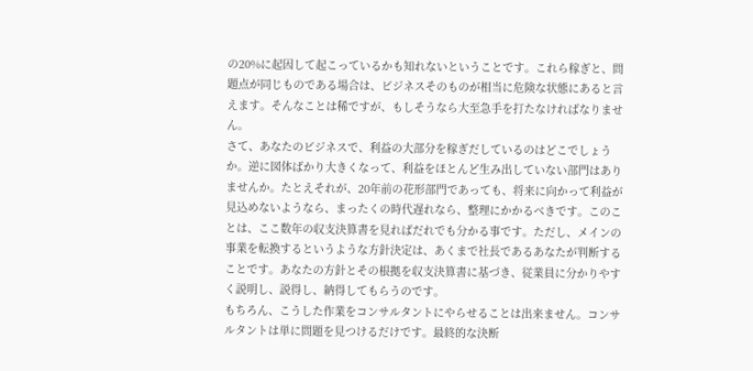の20%に起因して起こっているかも知れないということです。これら稼ぎと、問題点が同じものである場合は、ビジネスそのものが相当に危険な状態にあると言えます。そんなことは稀ですが、もしそうなら大至急手を打たなければなりません。
さて、あなたのビジネスで、利益の大部分を稼ぎだしているのはどこでしょうか。逆に図体ばかり大きくなって、利益をほとんど生み出していない部門はありませんか。たとえそれが、20年前の花形部門であっても、将来に向かって利益が見込めないようなら、まったくの時代遅れなら、整理にかかるべきです。このことは、ここ数年の収支決算書を見ればだれでも分かる事です。ただし、メインの事業を転換するというような方針決定は、あくまで社長であるあなたが判断することです。あなたの方針とその根拠を収支決算書に基づき、従業員に分かりやすく説明し、説得し、納得してもらうのです。
もちろん、こうした作業をコンサルタントにやらせることは出来ません。コンサルタントは単に問題を見つけるだけです。最終的な決断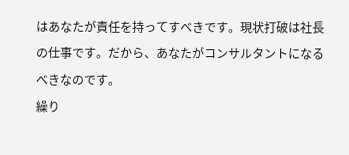はあなたが責任を持ってすべきです。現状打破は社長の仕事です。だから、あなたがコンサルタントになるべきなのです。
繰り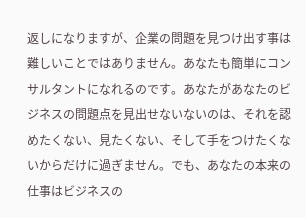返しになりますが、企業の問題を見つけ出す事は難しいことではありません。あなたも簡単にコンサルタントになれるのです。あなたがあなたのビジネスの問題点を見出せないないのは、それを認めたくない、見たくない、そして手をつけたくないからだけに過ぎません。でも、あなたの本来の仕事はビジネスの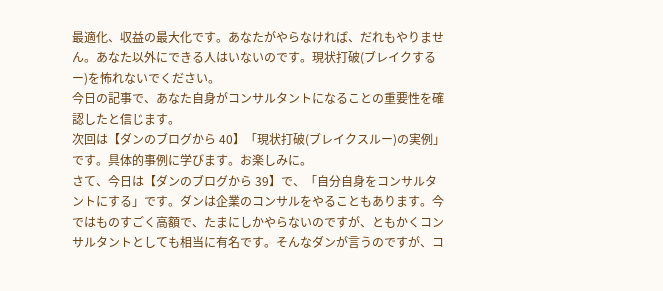最適化、収益の最大化です。あなたがやらなければ、だれもやりません。あなた以外にできる人はいないのです。現状打破(ブレイクするー)を怖れないでください。
今日の記事で、あなた自身がコンサルタントになることの重要性を確認したと信じます。
次回は【ダンのブログから 40】「現状打破(ブレイクスルー)の実例」です。具体的事例に学びます。お楽しみに。
さて、今日は【ダンのブログから 39】で、「自分自身をコンサルタントにする」です。ダンは企業のコンサルをやることもあります。今ではものすごく高額で、たまにしかやらないのですが、ともかくコンサルタントとしても相当に有名です。そんなダンが言うのですが、コ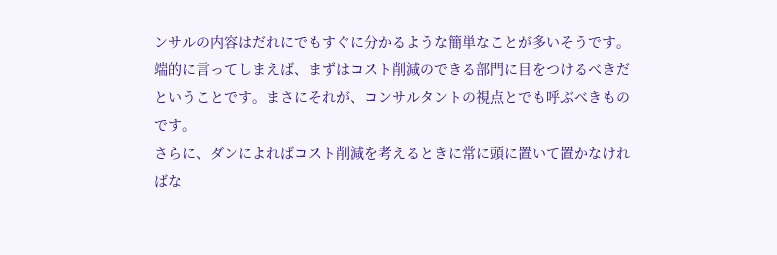ンサルの内容はだれにでもすぐに分かるような簡単なことが多いそうです。端的に言ってしまえば、まずはコスト削減のできる部門に目をつけるべきだということです。まさにそれが、コンサルタントの視点とでも呼ぶべきものです。
さらに、ダンによればコスト削減を考えるときに常に頭に置いて置かなければな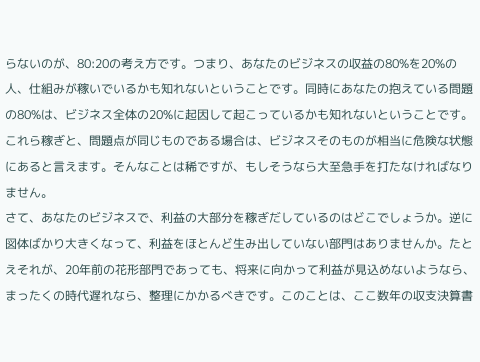らないのが、80:20の考え方です。つまり、あなたのビジネスの収益の80%を20%の人、仕組みが稼いでいるかも知れないということです。同時にあなたの抱えている問題の80%は、ビジネス全体の20%に起因して起こっているかも知れないということです。これら稼ぎと、問題点が同じものである場合は、ビジネスそのものが相当に危険な状態にあると言えます。そんなことは稀ですが、もしそうなら大至急手を打たなければなりません。
さて、あなたのビジネスで、利益の大部分を稼ぎだしているのはどこでしょうか。逆に図体ばかり大きくなって、利益をほとんど生み出していない部門はありませんか。たとえそれが、20年前の花形部門であっても、将来に向かって利益が見込めないようなら、まったくの時代遅れなら、整理にかかるべきです。このことは、ここ数年の収支決算書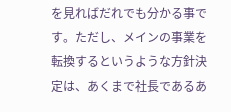を見ればだれでも分かる事です。ただし、メインの事業を転換するというような方針決定は、あくまで社長であるあ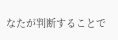なたが判断することで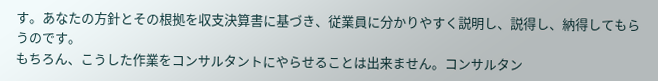す。あなたの方針とその根拠を収支決算書に基づき、従業員に分かりやすく説明し、説得し、納得してもらうのです。
もちろん、こうした作業をコンサルタントにやらせることは出来ません。コンサルタン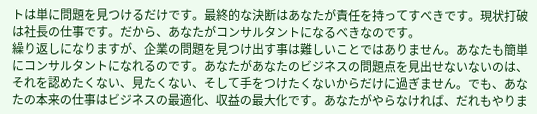トは単に問題を見つけるだけです。最終的な決断はあなたが責任を持ってすべきです。現状打破は社長の仕事です。だから、あなたがコンサルタントになるべきなのです。
繰り返しになりますが、企業の問題を見つけ出す事は難しいことではありません。あなたも簡単にコンサルタントになれるのです。あなたがあなたのビジネスの問題点を見出せないないのは、それを認めたくない、見たくない、そして手をつけたくないからだけに過ぎません。でも、あなたの本来の仕事はビジネスの最適化、収益の最大化です。あなたがやらなければ、だれもやりま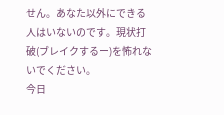せん。あなた以外にできる人はいないのです。現状打破(ブレイクするー)を怖れないでください。
今日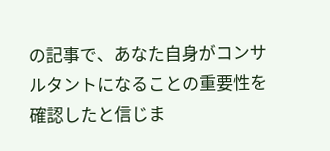の記事で、あなた自身がコンサルタントになることの重要性を確認したと信じま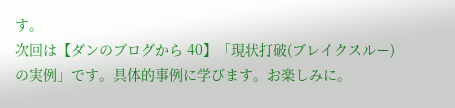す。
次回は【ダンのブログから 40】「現状打破(ブレイクスルー)の実例」です。具体的事例に学びます。お楽しみに。